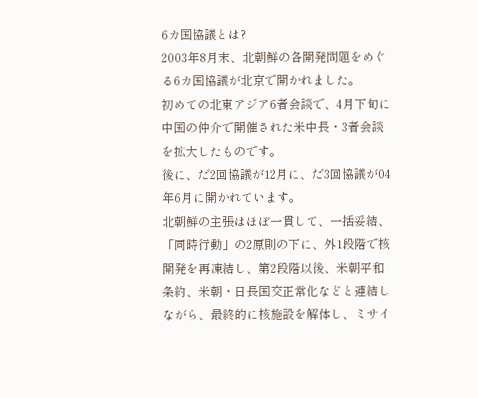6カ国協議とは?
2003年8月末、北朝鮮の各開発問題をめぐる6カ国協議が北京で開かれました。
初めての北東アジア6者会談で、4月下旬に中国の仲介で開催された米中長・3者会談を拡大したものです。
後に、だ2回協議が12月に、だ3回協議が04年6月に開かれています。
北朝鮮の主張はほぼ一貫して、一括妥結、「同時行動」の2原則の下に、外1段階で核開発を再凍結し、第2段階以後、米朝平和条約、米朝・日長国交正常化などと連結しながら、最終的に核施設を解体し、ミサイ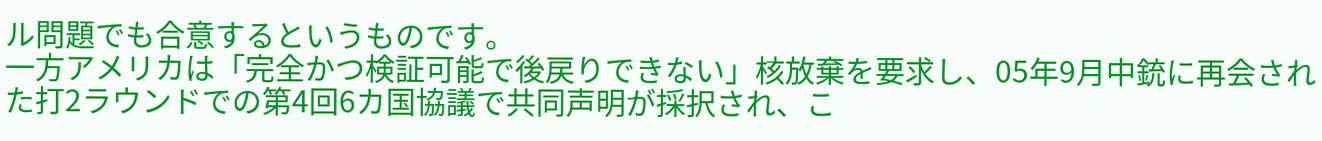ル問題でも合意するというものです。
一方アメリカは「完全かつ検証可能で後戻りできない」核放棄を要求し、05年9月中銃に再会された打2ラウンドでの第4回6カ国協議で共同声明が採択され、こ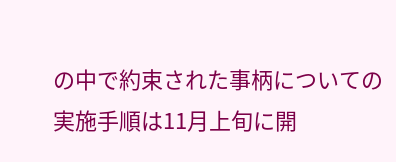の中で約束された事柄についての実施手順は11月上旬に開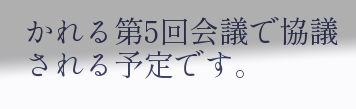かれる第5回会議で協議される予定です。